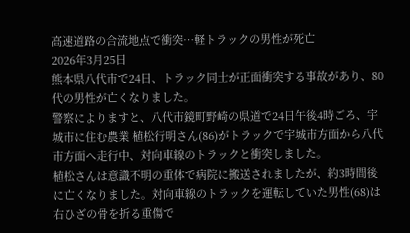高速道路の合流地点で衝突…軽トラックの男性が死亡
2026年3月25日
熊本県八代市で24日、トラック同士が正面衝突する事故があり、80代の男性が亡くなりました。
警察によりますと、八代市鏡町野崎の県道で24日午後4時ごろ、宇城市に住む農業 植松行明さん(86)がトラックで宇城市方面から八代市方面へ走行中、対向車線のトラックと衝突しました。
植松さんは意識不明の重体で病院に搬送されましたが、約3時間後に亡くなりました。対向車線のトラックを運転していた男性(68)は右ひざの骨を折る重傷で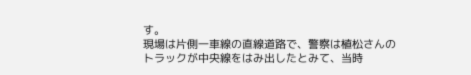す。
現場は片側一車線の直線道路で、警察は植松さんのトラックが中央線をはみ出したとみて、当時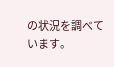の状況を調べています。